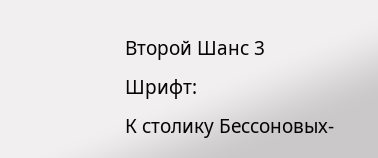Второй Шанс 3
Шрифт:
К столику Бессоновых-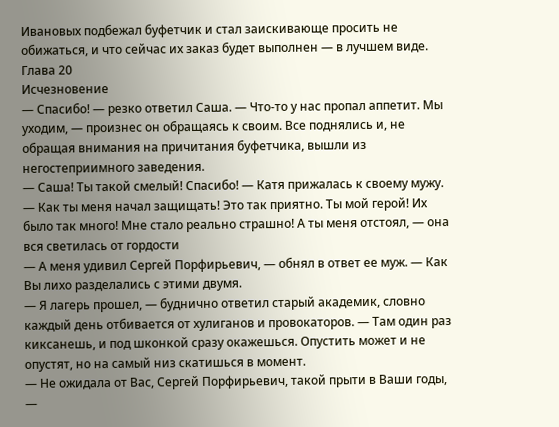Ивановых подбежал буфетчик и стал заискивающе просить не обижаться, и что сейчас их заказ будет выполнен — в лучшем виде.
Глава 20
Исчезновение
— Спасибо! — резко ответил Саша. — Что-то у нас пропал аппетит. Мы уходим, — произнес он обращаясь к своим. Все поднялись и, не обращая внимания на причитания буфетчика, вышли из негостеприимного заведения.
— Саша! Ты такой смелый! Спасибо! — Катя прижалась к своему мужу. — Как ты меня начал защищать! Это так приятно. Ты мой герой! Их было так много! Мне стало реально страшно! А ты меня отстоял, — она вся светилась от гордости
— А меня удивил Сергей Порфирьевич, — обнял в ответ ее муж. — Как Вы лихо разделались с этими двумя.
— Я лагерь прошел, — буднично ответил старый академик, словно каждый день отбивается от хулиганов и провокаторов. — Там один раз киксанешь, и под шконкой сразу окажешься. Опустить может и не опустят, но на самый низ скатишься в момент.
— Не ожидала от Вас, Сергей Порфирьевич, такой прыти в Ваши годы, —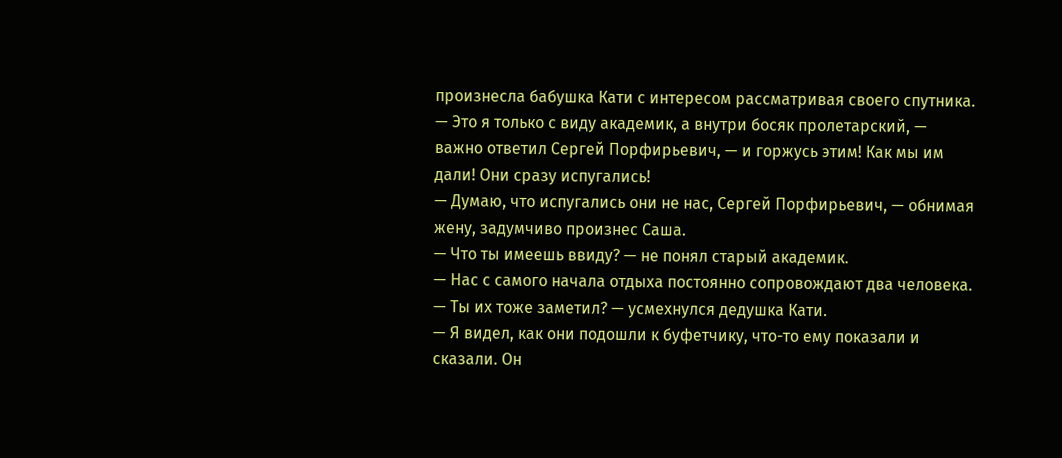произнесла бабушка Кати с интересом рассматривая своего спутника.
— Это я только с виду академик, а внутри босяк пролетарский, — важно ответил Сергей Порфирьевич, — и горжусь этим! Как мы им дали! Они сразу испугались!
— Думаю, что испугались они не нас, Сергей Порфирьевич, — обнимая жену, задумчиво произнес Саша.
— Что ты имеешь ввиду? — не понял старый академик.
— Нас с самого начала отдыха постоянно сопровождают два человека.
— Ты их тоже заметил? — усмехнулся дедушка Кати.
— Я видел, как они подошли к буфетчику, что-то ему показали и сказали. Он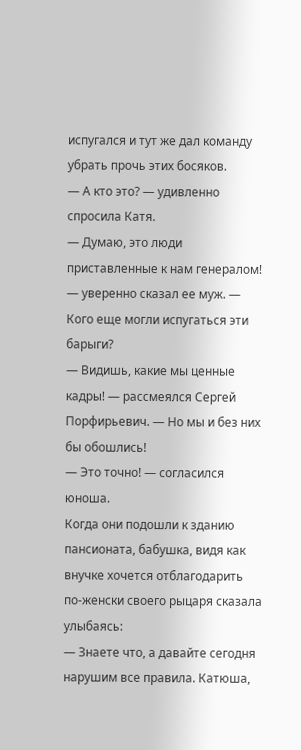испугался и тут же дал команду убрать прочь этих босяков.
— А кто это? — удивленно спросила Катя.
— Думаю, это люди приставленные к нам генералом! — уверенно сказал ее муж. — Кого еще могли испугаться эти барыги?
— Видишь, какие мы ценные кадры! — рассмеялся Сергей Порфирьевич. — Но мы и без них бы обошлись!
— Это точно! — согласился юноша.
Когда они подошли к зданию пансионата, бабушка, видя как внучке хочется отблагодарить по-женски своего рыцаря сказала улыбаясь:
— Знаете что, а давайте сегодня нарушим все правила. Катюша,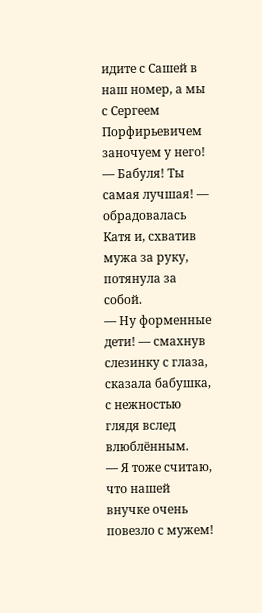идите с Сашей в наш номер, а мы с Сергеем Порфирьевичем заночуем у него!
— Бабуля! Ты самая лучшая! — обрадовалась Катя и, схватив мужа за руку, потянула за собой.
— Ну форменные дети! — смахнув слезинку с глаза, сказала бабушка, с нежностью глядя вслед влюблённым.
— Я тоже считаю, что нашей внучке очень повезло с мужем!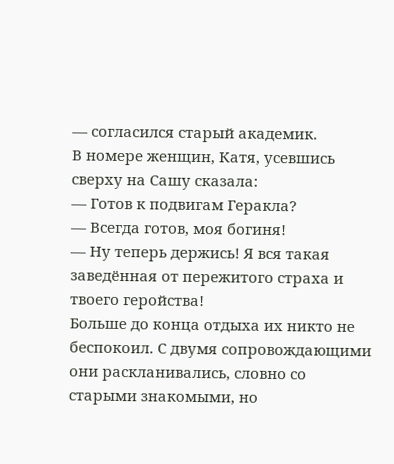— согласился старый академик.
В номере женщин, Катя, усевшись сверху на Сашу сказала:
— Готов к подвигам Геракла?
— Всегда готов, моя богиня!
— Ну теперь держись! Я вся такая заведённая от пережитого страха и твоего геройства!
Больше до конца отдыха их никто не беспокоил. С двумя сопровождающими они раскланивались, словно со старыми знакомыми, но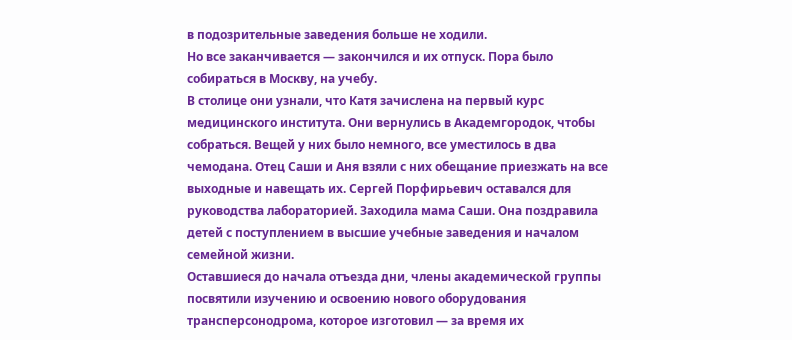в подозрительные заведения больше не ходили.
Но все заканчивается — закончился и их отпуск. Пора было собираться в Москву, на учебу.
В столице они узнали, что Катя зачислена на первый курс медицинского института. Они вернулись в Академгородок, чтобы собраться. Вещей у них было немного, все уместилось в два чемодана. Отец Саши и Аня взяли с них обещание приезжать на все выходные и навещать их. Сергей Порфирьевич оставался для руководства лабораторией. Заходила мама Саши. Она поздравила детей с поступлением в высшие учебные заведения и началом семейной жизни.
Оставшиеся до начала отъезда дни, члены академической группы посвятили изучению и освоению нового оборудования трансперсонодрома, которое изготовил — за время их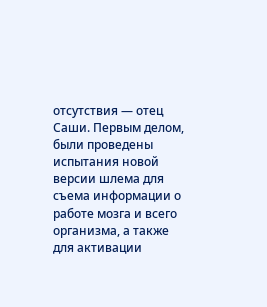отсутствия — отец Саши. Первым делом, были проведены испытания новой
версии шлема для съема информации о работе мозга и всего организма, а также для активации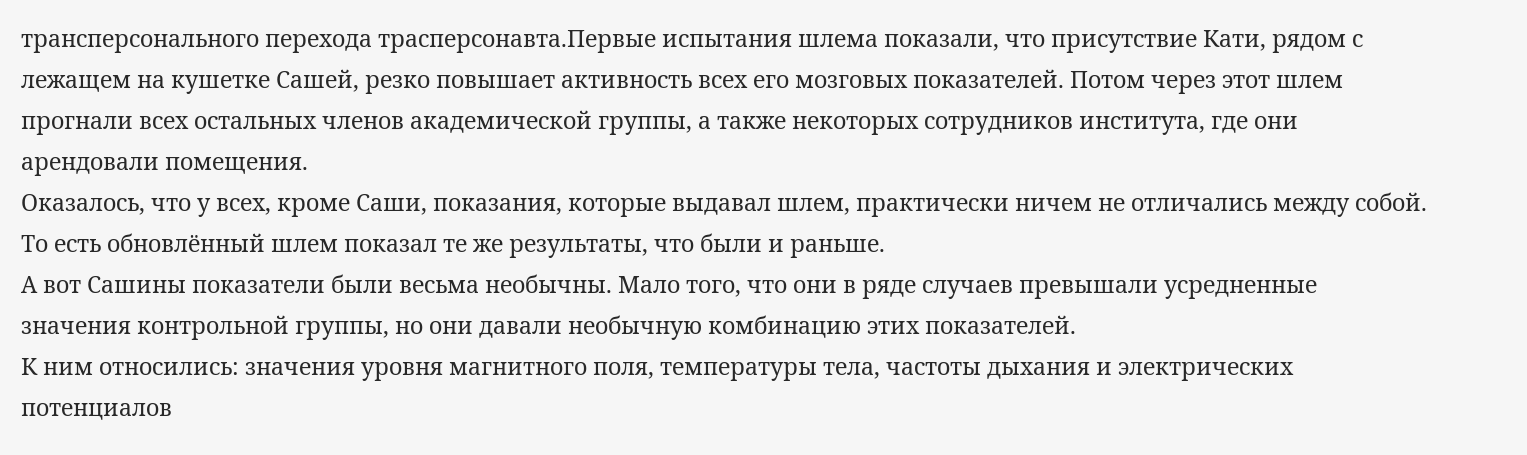трансперсонального перехода трасперсонавта.Первые испытания шлема показали, что присутствие Кати, рядом с лежащем на кушетке Сашей, резко повышает активность всех его мозговых показателей. Потом через этот шлем прогнали всех остальных членов академической группы, а также некоторых сотрудников института, где они арендовали помещения.
Оказалось, что у всех, кроме Саши, показания, которые выдавал шлем, практически ничем не отличались между собой. То есть обновлённый шлем показал те же результаты, что были и раньше.
А вот Сашины показатели были весьма необычны. Мало того, что они в ряде случаев превышали усредненные значения контрольной группы, но они давали необычную комбинацию этих показателей.
К ним относились: значения уровня магнитного поля, температуры тела, частоты дыхания и электрических потенциалов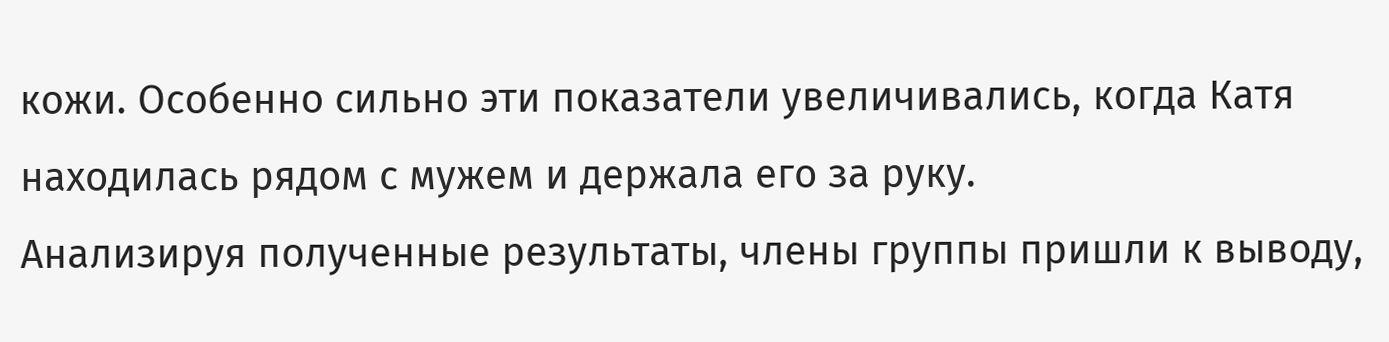кожи. Особенно сильно эти показатели увеличивались, когда Катя находилась рядом с мужем и держала его за руку.
Анализируя полученные результаты, члены группы пришли к выводу,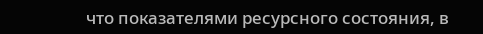что показателями ресурсного состояния, в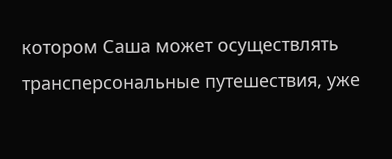котором Саша может осуществлять трансперсональные путешествия, уже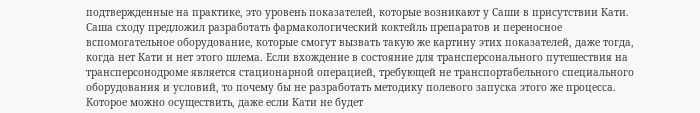подтвержденные на практике, это уровень показателей, которые возникают у Саши в присутствии Кати.
Саша сходу предложил разработать фармакологический коктейль препаратов и переносное вспомогательное оборудование, которые смогут вызвать такую же картину этих показателей, даже тогда, когда нет Кати и нет этого шлема. Если вхождение в состояние для трансперсонального путешествия на трансперсонодроме является стационарной операцией, требующей не транспортабельного специального оборудования и условий, то почему бы не разработать методику полевого запуска этого же процесса. Которое можно осуществить, даже если Кати не будет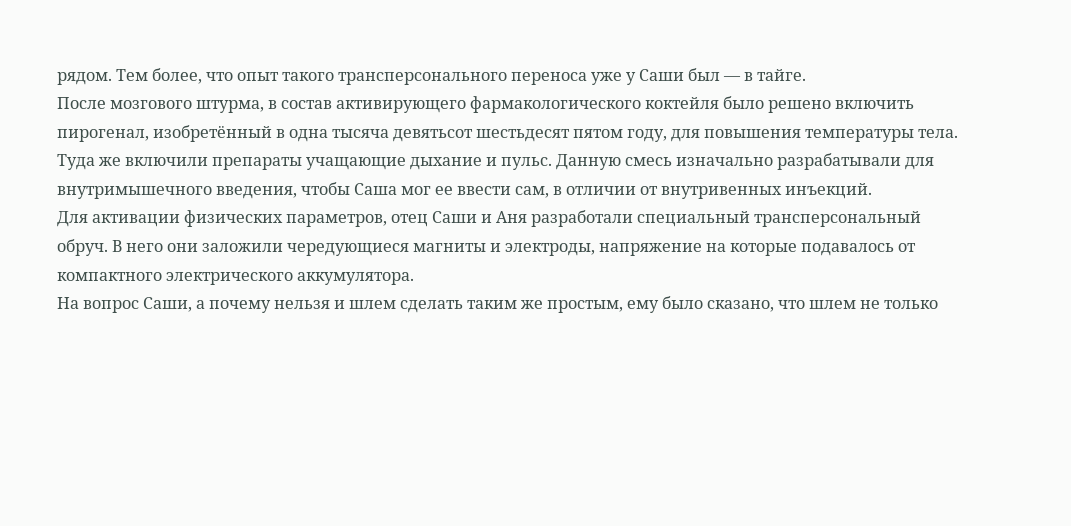рядом. Тем более, что опыт такого трансперсонального переноса уже у Саши был — в тайге.
После мозгового штурма, в состав активирующего фармакологического коктейля было решено включить пирогенал, изобретённый в одна тысяча девятьсот шестьдесят пятом году, для повышения температуры тела. Туда же включили препараты учащающие дыхание и пульс. Данную смесь изначально разрабатывали для внутримышечного введения, чтобы Саша мог ее ввести сам, в отличии от внутривенных инъекций.
Для активации физических параметров, отец Саши и Аня разработали специальный трансперсональный обруч. В него они заложили чередующиеся магниты и электроды, напряжение на которые подавалось от компактного электрического аккумулятора.
На вопрос Саши, а почему нельзя и шлем сделать таким же простым, ему было сказано, что шлем не только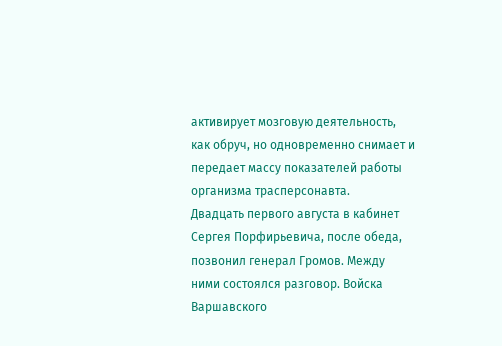активирует мозговую деятельность, как обруч, но одновременно снимает и передает массу показателей работы организма трасперсонавта.
Двадцать первого августа в кабинет Сергея Порфирьевича, после обеда, позвонил генерал Громов. Между ними состоялся разговор. Войска Варшавского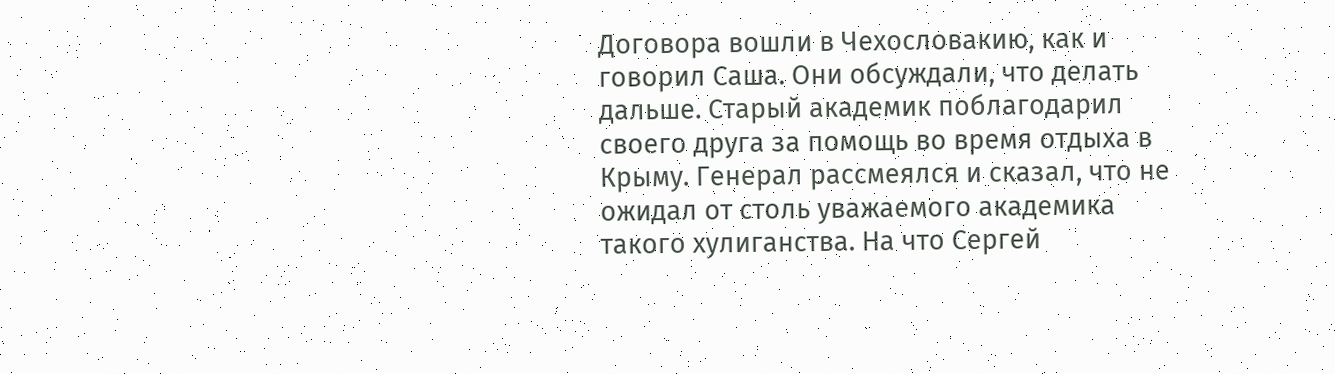Договора вошли в Чехословакию, как и говорил Саша. Они обсуждали, что делать дальше. Старый академик поблагодарил своего друга за помощь во время отдыха в Крыму. Генерал рассмеялся и сказал, что не ожидал от столь уважаемого академика такого хулиганства. На что Сергей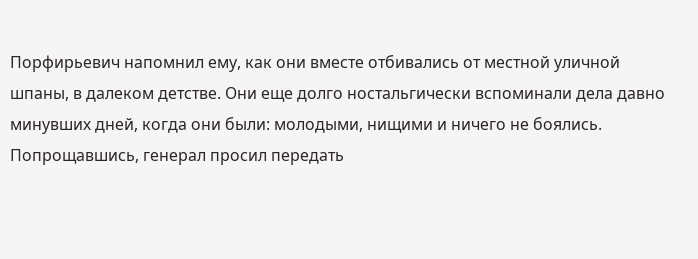Порфирьевич напомнил ему, как они вместе отбивались от местной уличной шпаны, в далеком детстве. Они еще долго ностальгически вспоминали дела давно минувших дней, когда они были: молодыми, нищими и ничего не боялись. Попрощавшись, генерал просил передать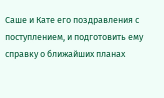Саше и Кате его поздравления с поступлением, и подготовить ему справку о ближайших планах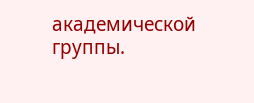академической группы.